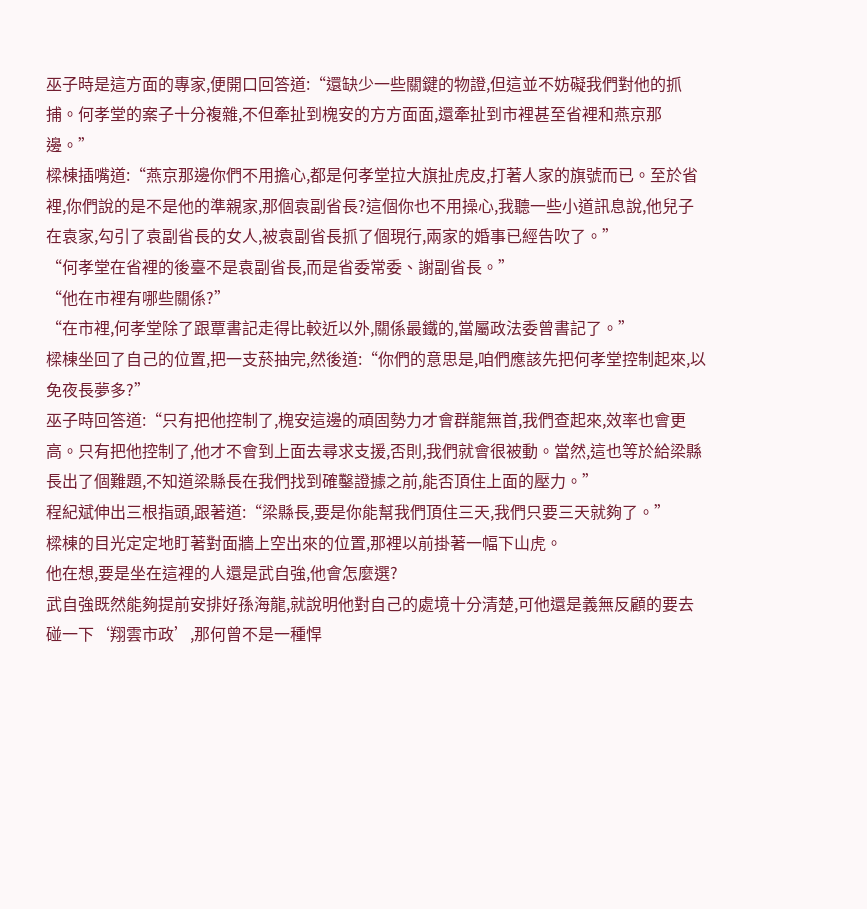巫子時是這方面的專家,便開口回答道:“還缺少一些關鍵的物證,但這並不妨礙我們對他的抓捕。何孝堂的案子十分複雜,不但牽扯到槐安的方方面面,還牽扯到市裡甚至省裡和燕京那邊。”
樑棟插嘴道:“燕京那邊你們不用擔心,都是何孝堂拉大旗扯虎皮,打著人家的旗號而已。至於省裡,你們說的是不是他的準親家,那個袁副省長?這個你也不用操心,我聽一些小道訊息說,他兒子在袁家,勾引了袁副省長的女人,被袁副省長抓了個現行,兩家的婚事已經告吹了。”
“何孝堂在省裡的後臺不是袁副省長,而是省委常委、謝副省長。”
“他在市裡有哪些關係?”
“在市裡,何孝堂除了跟覃書記走得比較近以外,關係最鐵的,當屬政法委曾書記了。”
樑棟坐回了自己的位置,把一支菸抽完,然後道:“你們的意思是,咱們應該先把何孝堂控制起來,以免夜長夢多?”
巫子時回答道:“只有把他控制了,槐安這邊的頑固勢力才會群龍無首,我們查起來,效率也會更高。只有把他控制了,他才不會到上面去尋求支援,否則,我們就會很被動。當然,這也等於給梁縣長出了個難題,不知道梁縣長在我們找到確鑿證據之前,能否頂住上面的壓力。”
程紀斌伸出三根指頭,跟著道:“梁縣長,要是你能幫我們頂住三天,我們只要三天就夠了。”
樑棟的目光定定地盯著對面牆上空出來的位置,那裡以前掛著一幅下山虎。
他在想,要是坐在這裡的人還是武自強,他會怎麼選?
武自強既然能夠提前安排好孫海龍,就說明他對自己的處境十分清楚,可他還是義無反顧的要去碰一下‘翔雲市政’,那何曾不是一種悍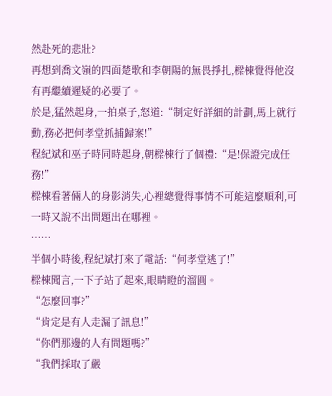然赴死的悲壯?
再想到喬文嶺的四面楚歌和李朝陽的無畏掙扎,樑棟覺得他沒有再繼續遲疑的必要了。
於是,猛然起身,一拍桌子,怒道:“制定好詳細的計劃,馬上就行動,務必把何孝堂抓捕歸案!”
程紀斌和巫子時同時起身,朝樑棟行了個禮:“是!保證完成任務!”
樑棟看著倆人的身影消失,心裡總覺得事情不可能這麼順利,可一時又說不出問題出在哪裡。
……
半個小時後,程紀斌打來了電話:“何孝堂逃了!”
樑棟聞言,一下子站了起來,眼睛瞪的溜圓。
“怎麼回事?”
“肯定是有人走漏了訊息!”
“你們那邊的人有問題嗎?”
“我們採取了嚴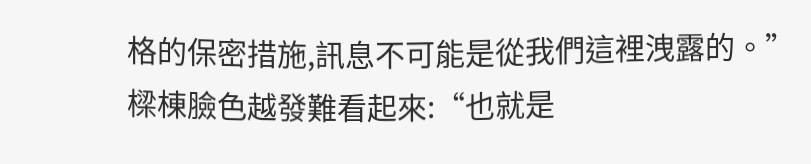格的保密措施,訊息不可能是從我們這裡洩露的。”
樑棟臉色越發難看起來:“也就是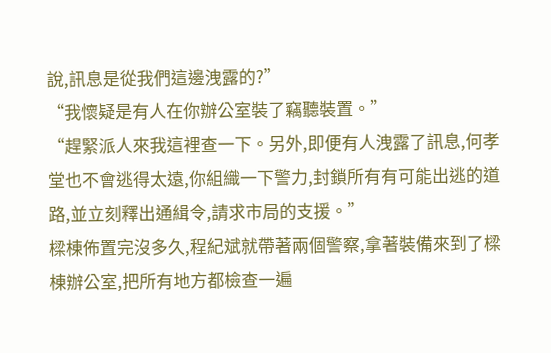說,訊息是從我們這邊洩露的?”
“我懷疑是有人在你辦公室裝了竊聽裝置。”
“趕緊派人來我這裡查一下。另外,即便有人洩露了訊息,何孝堂也不會逃得太遠,你組織一下警力,封鎖所有有可能出逃的道路,並立刻釋出通緝令,請求市局的支援。”
樑棟佈置完沒多久,程紀斌就帶著兩個警察,拿著裝備來到了樑棟辦公室,把所有地方都檢查一遍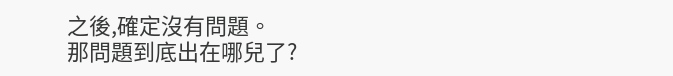之後,確定沒有問題。
那問題到底出在哪兒了?